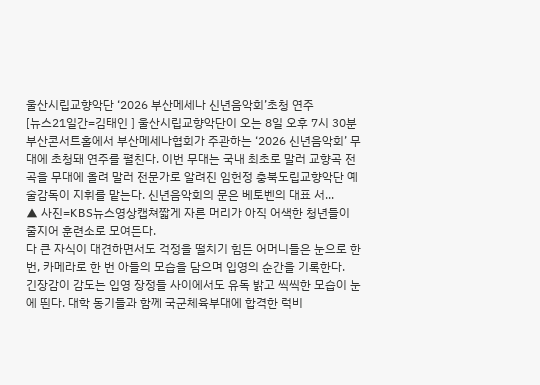울산시립교향악단 ‘2026 부산메세나 신년음악회’초청 연주
[뉴스21일간=김태인 ] 울산시립교향악단이 오는 8일 오후 7시 30분 부산콘서트홀에서 부산메세나협회가 주관하는 ‘2026 신년음악회’ 무대에 초청돼 연주를 펼친다. 이번 무대는 국내 최초로 말러 교향곡 전곡을 무대에 올려 말러 전문가로 알려진 임헌정 충북도립교향악단 예술감독이 지휘를 맡는다. 신년음악회의 문은 베토벤의 대표 서...
▲ 사진=KBS뉴스영상캡쳐짧게 자른 머리가 아직 어색한 청년들이 줄지어 훈련소로 모여든다.
다 큰 자식이 대견하면서도 걱정을 떨치기 힘든 어머니들은 눈으로 한 번, 카메라로 한 번 아들의 모습을 담으며 입영의 순간을 기록한다.
긴장감이 감도는 입영 장정들 사이에서도 유독 밝고 씩씩한 모습이 눈에 띈다. 대학 동기들과 함께 국군체육부대에 합격한 럭비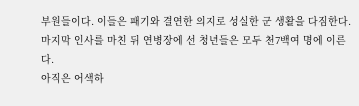부원들이다. 이들은 패기와 결연한 의지로 성실한 군 생활을 다짐한다.
마지막 인사를 마친 뒤 연병장에 선 청년들은 모두 천7백여 명에 이른다.
아직은 어색하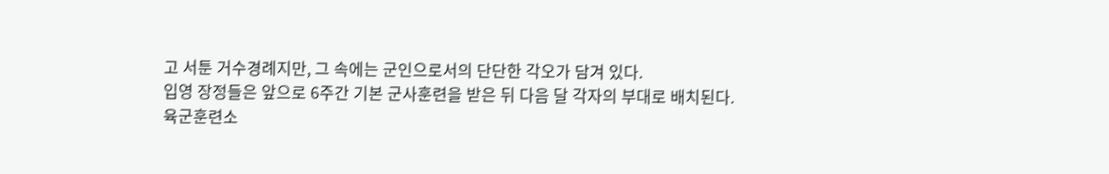고 서툰 거수경례지만, 그 속에는 군인으로서의 단단한 각오가 담겨 있다.
입영 장정들은 앞으로 6주간 기본 군사훈련을 받은 뒤 다음 달 각자의 부대로 배치된다.
육군훈련소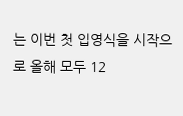는 이번 첫 입영식을 시작으로 올해 모두 12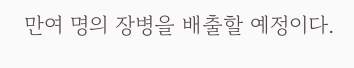만여 명의 장병을 배출할 예정이다.